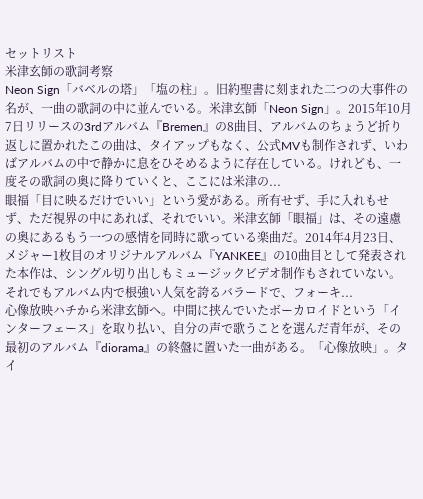セットリスト
米津玄師の歌詞考察
Neon Sign「バベルの塔」「塩の柱」。旧約聖書に刻まれた二つの大事件の名が、一曲の歌詞の中に並んでいる。米津玄師「Neon Sign」。2015年10月7日リリースの3rdアルバム『Bremen』の8曲目、アルバムのちょうど折り返しに置かれたこの曲は、タイアップもなく、公式MVも制作されず、いわばアルバムの中で静かに息をひそめるように存在している。けれども、一度その歌詞の奥に降りていくと、ここには米津の...
眼福「目に映るだけでいい」という愛がある。所有せず、手に入れもせず、ただ視界の中にあれば、それでいい。米津玄師「眼福」は、その遠慮の奥にあるもう一つの感情を同時に歌っている楽曲だ。2014年4月23日、メジャー1枚目のオリジナルアルバム『YANKEE』の10曲目として発表された本作は、シングル切り出しもミュージックビデオ制作もされていない。それでもアルバム内で根強い人気を誇るバラードで、フォーキ...
心像放映ハチから米津玄師へ。中間に挟んでいたボーカロイドという「インターフェース」を取り払い、自分の声で歌うことを選んだ青年が、その最初のアルバム『diorama』の終盤に置いた一曲がある。「心像放映」。タイ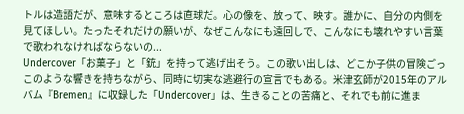トルは造語だが、意味するところは直球だ。心の像を、放って、映す。誰かに、自分の内側を見てほしい。たったそれだけの願いが、なぜこんなにも遠回しで、こんなにも壊れやすい言葉で歌われなければならないの...
Undercover「お菓子」と「銃」を持って逃げ出そう。この歌い出しは、どこか子供の冒険ごっこのような響きを持ちながら、同時に切実な逃避行の宣言でもある。米津玄師が2015年のアルバム『Bremen』に収録した「Undercover」は、生きることの苦痛と、それでも前に進ま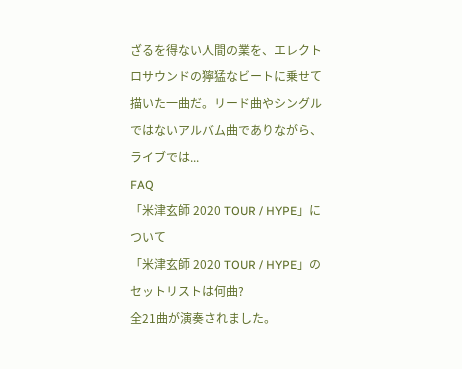ざるを得ない人間の業を、エレクトロサウンドの獰猛なビートに乗せて描いた一曲だ。リード曲やシングルではないアルバム曲でありながら、ライブでは...
FAQ
「米津玄師 2020 TOUR / HYPE」について
「米津玄師 2020 TOUR / HYPE」のセットリストは何曲?
全21曲が演奏されました。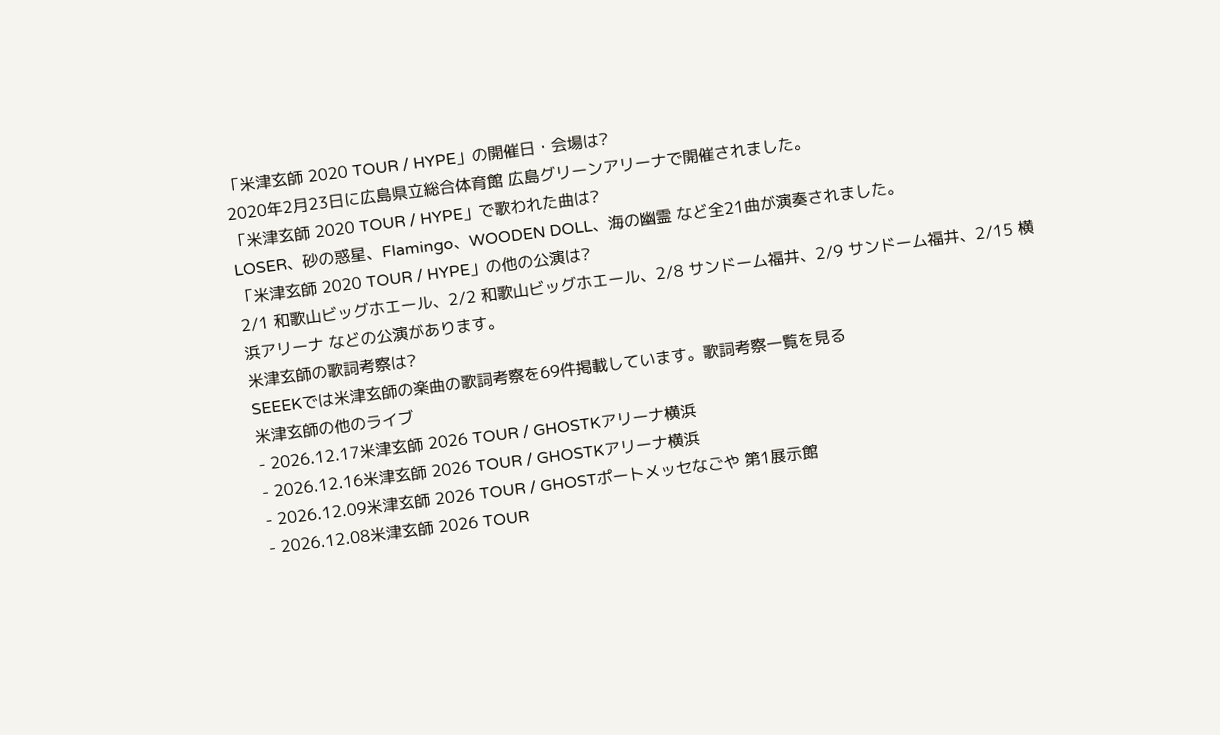「米津玄師 2020 TOUR / HYPE」の開催日・会場は?
2020年2月23日に広島県立総合体育館 広島グリーンアリーナで開催されました。
「米津玄師 2020 TOUR / HYPE」で歌われた曲は?
LOSER、砂の惑星、Flamingo、WOODEN DOLL、海の幽霊 など全21曲が演奏されました。
「米津玄師 2020 TOUR / HYPE」の他の公演は?
2/1 和歌山ビッグホエール、2/2 和歌山ビッグホエール、2/8 サンドーム福井、2/9 サンドーム福井、2/15 横浜アリーナ などの公演があります。
米津玄師の歌詞考察は?
SEEEKでは米津玄師の楽曲の歌詞考察を69件掲載しています。歌詞考察一覧を見る
米津玄師の他のライブ
- 2026.12.17米津玄師 2026 TOUR / GHOSTKアリーナ横浜
- 2026.12.16米津玄師 2026 TOUR / GHOSTKアリーナ横浜
- 2026.12.09米津玄師 2026 TOUR / GHOSTポートメッセなごや 第1展示館
- 2026.12.08米津玄師 2026 TOUR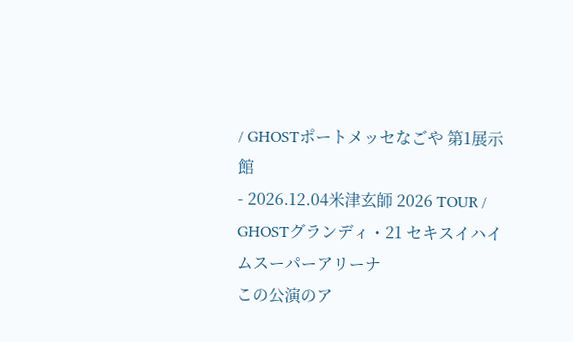/ GHOSTポートメッセなごや 第1展示館
- 2026.12.04米津玄師 2026 TOUR / GHOSTグランディ・21 セキスイハイムスーパーアリーナ
この公演のア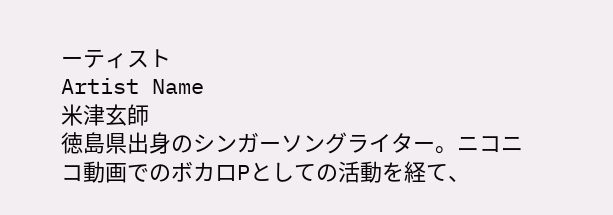ーティスト
Artist Name
米津玄師
徳島県出身のシンガーソングライター。ニコニコ動画でのボカロPとしての活動を経て、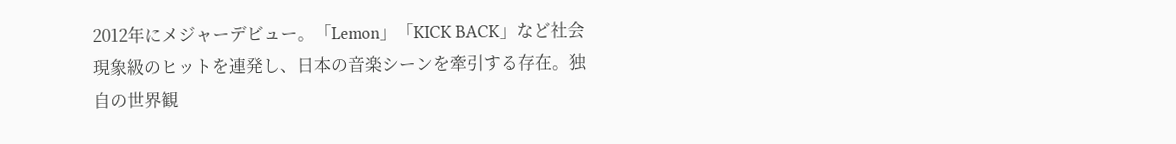2012年にメジャーデビュー。「Lemon」「KICK BACK」など社会現象級のヒットを連発し、日本の音楽シーンを牽引する存在。独自の世界観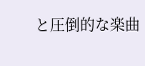と圧倒的な楽曲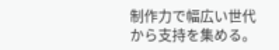制作力で幅広い世代から支持を集める。